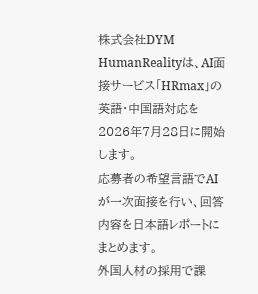株式会社DYM HumanRealityは、AI面接サービス「HRmax」の英語・中国語対応を2026年7月28日に開始します。
応募者の希望言語でAIが一次面接を行い、回答内容を日本語レポートにまとめます。
外国人材の採用で課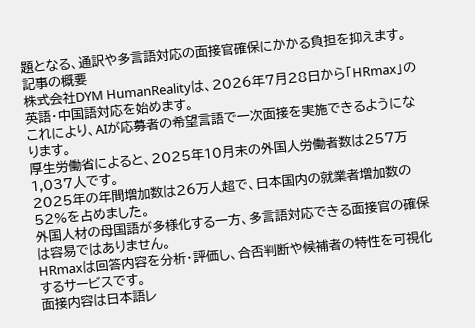題となる、通訳や多言語対応の面接官確保にかかる負担を抑えます。
記事の概要
株式会社DYM HumanRealityは、2026年7月28日から「HRmax」の英語・中国語対応を始めます。
これにより、AIが応募者の希望言語で一次面接を実施できるようになります。
厚生労働省によると、2025年10月末の外国人労働者数は257万1,037人です。
2025年の年間増加数は26万人超で、日本国内の就業者増加数の52%を占めました。
外国人材の母国語が多様化する一方、多言語対応できる面接官の確保は容易ではありません。
HRmaxは回答内容を分析・評価し、合否判断や候補者の特性を可視化するサービスです。
面接内容は日本語レ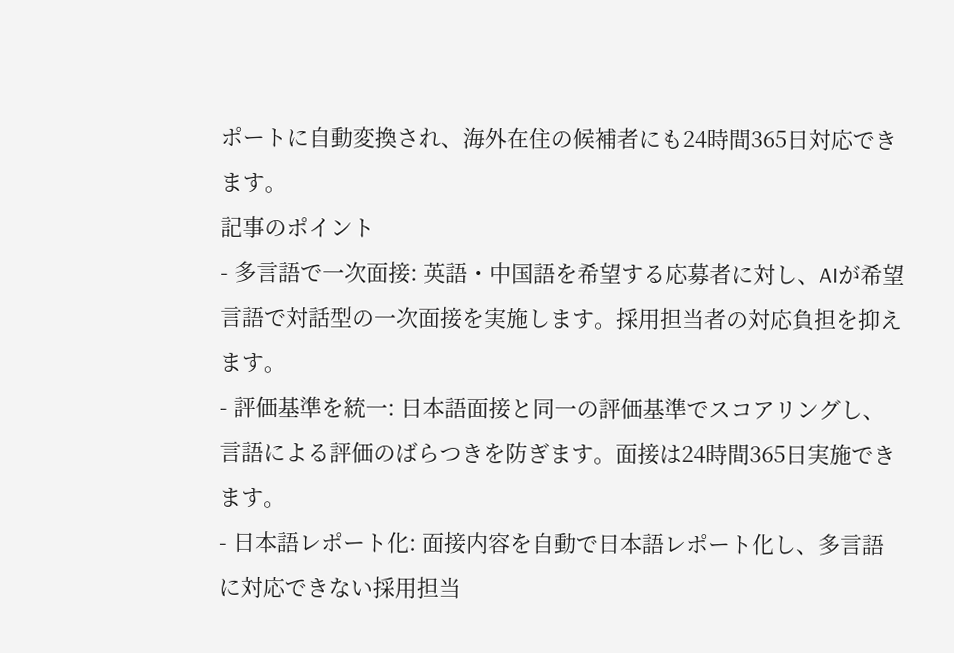ポートに自動変換され、海外在住の候補者にも24時間365日対応できます。
記事のポイント
- 多言語で一次面接: 英語・中国語を希望する応募者に対し、AIが希望言語で対話型の一次面接を実施します。採用担当者の対応負担を抑えます。
- 評価基準を統一: 日本語面接と同一の評価基準でスコアリングし、言語による評価のばらつきを防ぎます。面接は24時間365日実施できます。
- 日本語レポート化: 面接内容を自動で日本語レポート化し、多言語に対応できない採用担当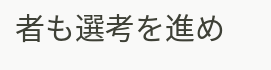者も選考を進め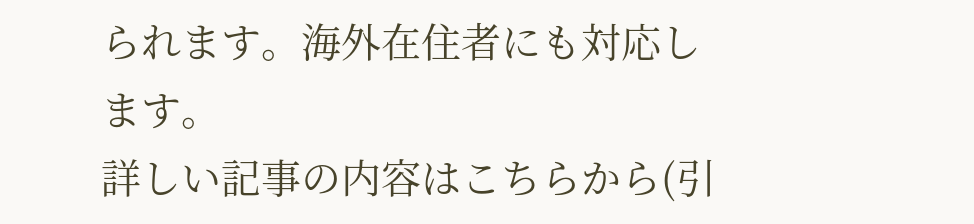られます。海外在住者にも対応します。
詳しい記事の内容はこちらから(引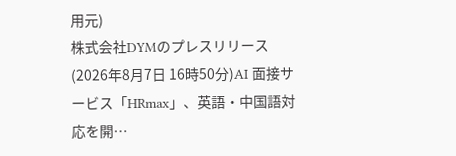用元)
株式会社DYMのプレスリリース(2026年8月7日 16時50分)AI 面接サービス「HRmax」、英語・中国語対応を開…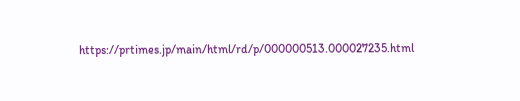https://prtimes.jp/main/html/rd/p/000000513.000027235.html